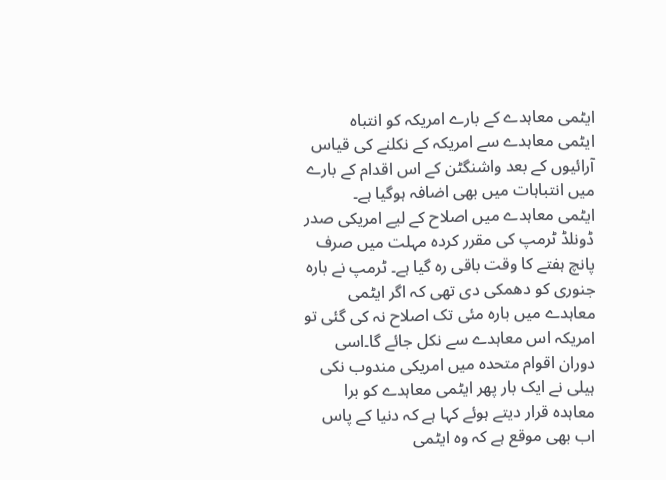ایٹمی معاہدے کے بارے امریکہ کو انتباہ
ایٹمی معاہدے سے امریکہ کے نکلنے کی قیاس آرائیوں کے بعد واشنگٹن کے اس اقدام کے بارے میں انتباہات میں بھی اضافہ ہوگیا ہے۔
ایٹمی معاہدے میں اصلاح کے لیے امریکی صدر ڈونلڈ ٹرمپ کی مقرر کردہ مہلت میں صرف پانچ ہفتے کا وقت باقی رہ گیا ہے۔ ٹرمپ نے بارہ جنوری کو دھمکی دی تھی کہ اگر ایٹمی معاہدے میں بارہ مئی تک اصلاح نہ کی گئی تو امریکہ اس معاہدے سے نکل جائے گا۔اسی دوران اقوام متحدہ میں امریکی مندوب نکی ہیلی نے ایک بار پھر ایٹمی معاہدے کو برا معاہدہ قرار دیتے ہوئے کہا ہے کہ دنیا کے پاس اب بھی موقع ہے کہ وہ ایٹمی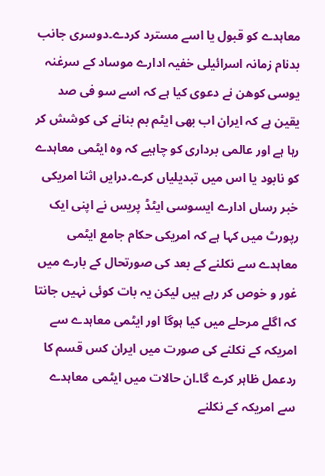معاہدے کو قبول یا اسے مسترد کردے۔دوسری جانب بدنام زمانہ اسرائیلی خفیہ ادارے موساد کے سرغنہ یوسی کوھن نے دعوی کیا ہے کہ اسے سو فی صد یقین ہے کہ ایران اب بھی ایٹم بم بنانے کی کوشش کر رہا ہے اور عالمی برداری کو چاہیے کہ وہ ایٹمی معاہدے کو نابود یا اس میں تبدیلیاں کرے۔درایں اثنا امریکی خبر رساں ادارے ایسوسی ایٹڈ پریس نے اپنی ایک رپورٹ میں کہا ہے کہ امریکی حکام جامع ایٹمی معاہدے سے نکلنے کے بعد کی صورتحال کے بارے میں غور و خوص کر رہے ہیں لیکن یہ بات کوئی نہیں جانتا کہ اگلے مرحلے میں کیا ہوگا اور ایٹمی معاہدے سے امریکہ کے نکلنے کی صورت میں ایران کس قسم کا ردعمل ظاہر کرے گا۔ان حالات میں ایٹمی معاہدے سے امریکہ کے نکلنے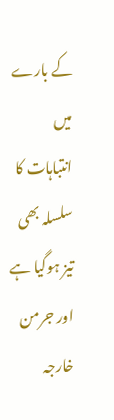کے بارے میں انتباہات کا سلسلہ بھی تیز ہوگیا ہے اور جرمن خارجہ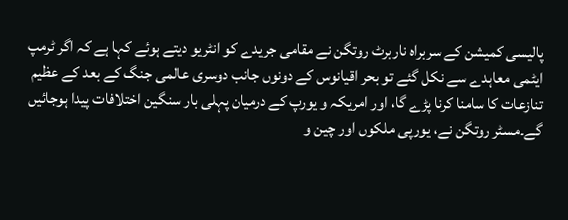پالیسی کمیشن کے سربراہ ناربرٹ روتگن نے مقامی جریدے کو انٹریو دیتے ہوئے کہا ہے کہ اگر ٹرمپ ایٹمی معاہدے سے نکل گئے تو بحر اقیانوس کے دونوں جانب دوسری عالمی جنگ کے بعد کے عظیم تنازعات کا سامنا کرنا پڑے گا، اور امریکہ و یورپ کے درمیان پہلی بار سنگین اختلافات پیدا ہوجائیں گے۔مسٹر روتگن نے، یورپی ملکوں اور چین و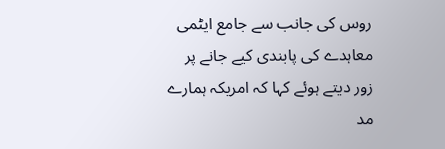روس کی جانب سے جامع ایٹمی معاہدے کی پابندی کیے جانے پر زور دیتے ہوئے کہا کہ امریکہ ہمارے مد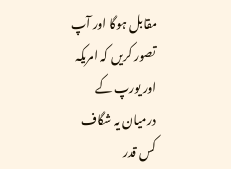مقابل ہوگا اور آپ تصور کریں کہ امریکہ اور یورپ کے درمیان یہ شگاف کس قدر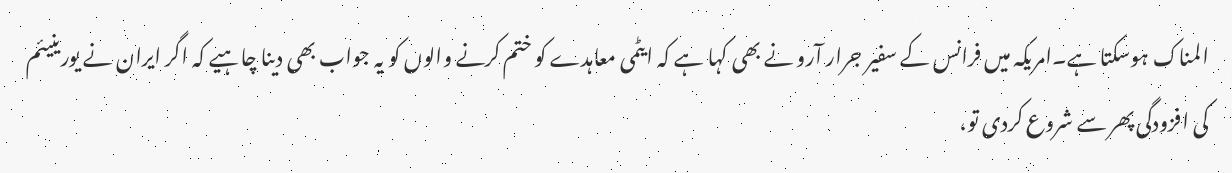المناک ہوسکتا ہے۔امریکہ میں فرانس کے سفیر جرار آرو نے بھی کہا ہے کہ ایٹمی معاہدے کو ختم کرنے والوں کو یہ جواب بھی دینا چاہیے کہ اگر ایران نے یورینیئم کی افزودگی پھر سے شروع کردی تو،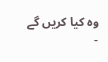وہ کیا کریں گے -